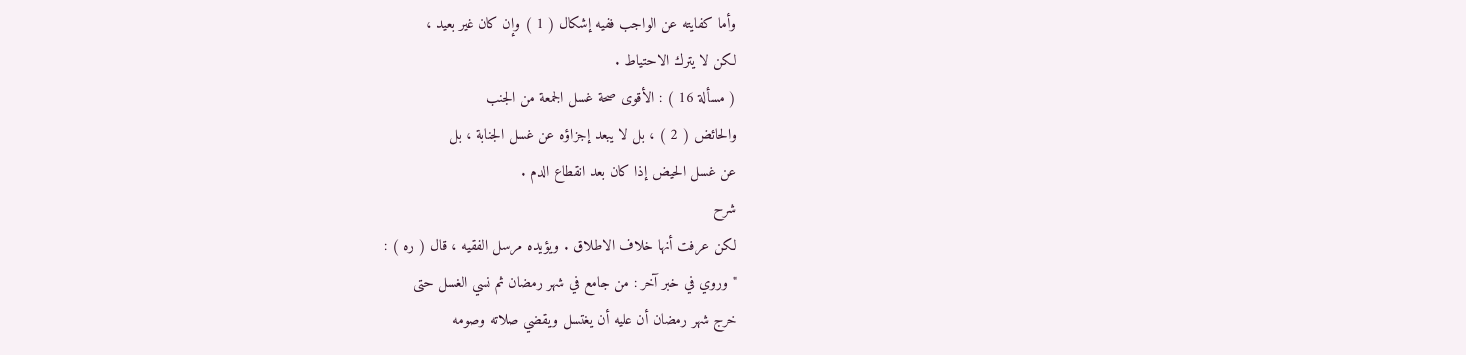وأما كفايته عن الواجب ففيه إشكال ( 1 ) وإن كان غير بعيد ،
لكن لا يترك الاحتياط .
( مسألة 16 ) : الأقوى صحة غسل الجمعة من الجنب
والحائض ( 2 ) ، بل لا يبعد إجزاؤه عن غسل الجنابة ، بل
عن غسل الحيض إذا كان بعد انقطاع الدم .
شرح
لكن عرفت أنها خلاف الاطلاق . ويؤيده مرسل الفقيه ، قال ( ره ) :
" وروي في خبر آخر : من جامع في شهر رمضان ثم نسي الغسل حتى
خرج شهر رمضان أن عليه أن يغتسل ويقضي صلاته وصومه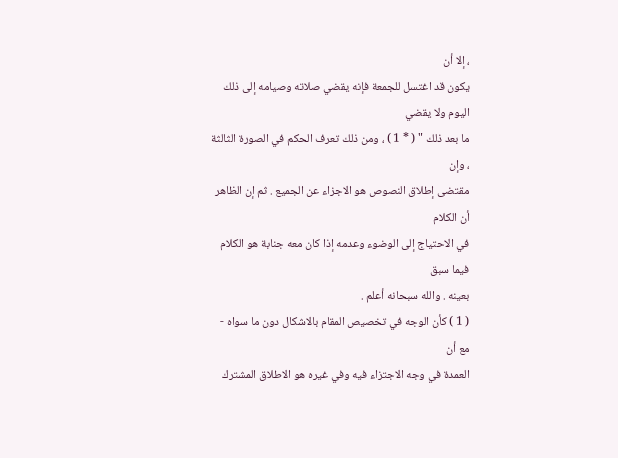، إلا أن
يكون قد اغتسل للجمعة فإنه يقضي صلاته وصيامه إلى ذلك اليوم ولا يقضي
ما بعد ذلك " ( * 1 ) ، ومن ذلك تعرف الحكم في الصورة الثالثة ، وإن
مقتضى إطلاق النصوص هو الاجزاء عن الجميع . ثم إن الظاهر أن الكلام
في الاحتياج إلى الوضوء وعدمه إذا كان معه جنابة هو الكلام فيما سبق
بعينه . والله سبحانه أعلم .
( 1 ) كأن الوجه في تخصيص المقام بالاشكال دون ما سواه - مع أن
العمدة في وجه الاجتزاء فيه وفي غيره هو الاطلاق المشترك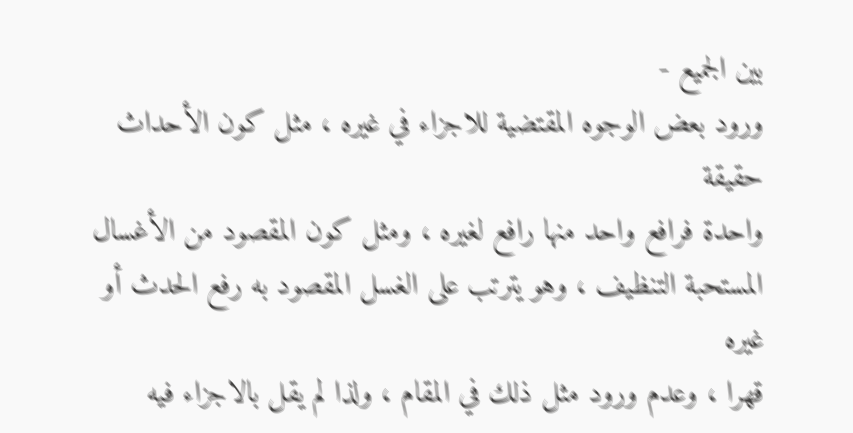بين الجميع -
ورود بعض الوجوه المقتضية للاجزاء في غيره ، مثل كون الأحداث حقيقة
واحدة فرافع واحد منها رافع لغيره ، ومثل كون المقصود من الأغسال
المستحبة التنظيف ، وهو يترتب على الغسل المقصود به رفع الحدث أو غيره
قهرا ، وعدم ورود مثل ذلك في المقام ، ولذا لم يقل بالاجزاء فيه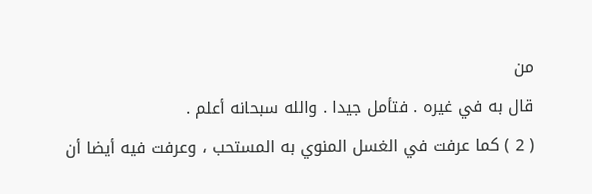من
قال به في غيره . فتأمل جيدا . والله سبحانه أعلم .
( 2 ) كما عرفت في الغسل المنوي به المستحب ، وعرفت فيه أيضا أن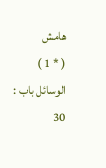هامش
( * 1 ) الوسائل باب : 30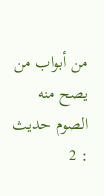من أبواب من يصح منه
الصوم حديث : 2